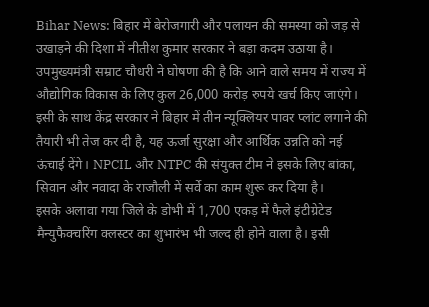Bihar News: बिहार में बेरोजगारी और पलायन की समस्या को जड़ से उखाड़ने की दिशा में नीतीश कुमार सरकार ने बड़ा कदम उठाया है। उपमुख्यमंत्री सम्राट चौधरी ने घोषणा की है कि आने वाले समय में राज्य में औद्योगिक विकास के लिए कुल 26,000 करोड़ रुपये खर्च किए जाएंगे। इसी के साथ केंद्र सरकार ने बिहार में तीन न्यूक्लियर पावर प्लांट लगाने की तैयारी भी तेज कर दी है, यह ऊर्जा सुरक्षा और आर्थिक उन्नति को नई ऊंचाई देंगे। NPCIL और NTPC की संयुक्त टीम ने इसके लिए बांका, सिवान और नवादा के राजौली में सर्वे का काम शुरू कर दिया है।
इसके अलावा गया जिले के डोभी में 1,700 एकड़ में फैले इंटीग्रेटेड मैन्युफैक्चरिंग क्लस्टर का शुभारंभ भी जल्द ही होने वाला है। इसी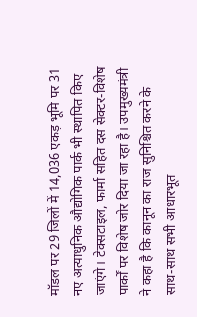मॉडल पर 29 जिलों में 14,036 एकड़ भूमि पर 31 नए अत्याधुनिक औद्योगिक पार्क भी स्थापित किए जाएंगे। टेक्सटाइल, फार्मा सहित दस सेक्टर-विशेष पार्कों पर विशेष जोर दिया जा रहा है। उपमुख्यमंत्री ने कहा है कि कानून का राज सुनिश्चित करने के साथ-साथ सभी आधारभूत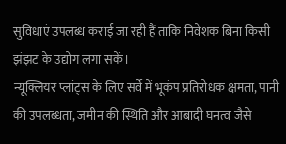सुविधाएं उपलब्ध कराई जा रही हैं ताकि निवेशक बिना किसी झंझट के उद्योग लगा सकें।
न्यूक्लियर प्लांट्स के लिए सर्वे में भूकंप प्रतिरोधक क्षमता, पानी की उपलब्धता, जमीन की स्थिति और आबादी घनत्व जैसे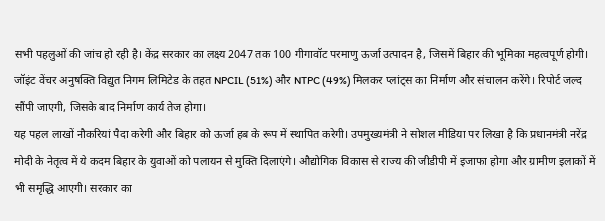सभी पहलुओं की जांच हो रही है। केंद्र सरकार का लक्ष्य 2047 तक 100 गीगावॉट परमाणु ऊर्जा उत्पादन है, जिसमें बिहार की भूमिका महत्वपूर्ण होगी। जॉइंट वेंचर अनुषक्ति विद्युत निगम लिमिटेड के तहत NPCIL (51%) और NTPC (49%) मिलकर प्लांट्स का निर्माण और संचालन करेंगे। रिपोर्ट जल्द सौंपी जाएगी, जिसके बाद निर्माण कार्य तेज होगा।
यह पहल लाखों नौकरियां पैदा करेगी और बिहार को ऊर्जा हब के रूप में स्थापित करेगी। उपमुख्यमंत्री ने सोशल मीडिया पर लिखा है कि प्रधानमंत्री नरेंद्र मोदी के नेतृत्व में ये कदम बिहार के युवाओं को पलायन से मुक्ति दिलाएंगे। औद्योगिक विकास से राज्य की जीडीपी में इजाफा होगा और ग्रामीण इलाकों में भी समृद्धि आएगी। सरकार का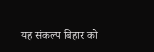यह संकल्प बिहार को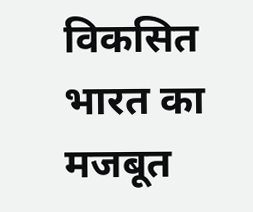विकसित भारत का मजबूत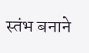स्तंभ बनाने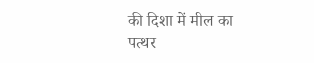की दिशा में मील का पत्थर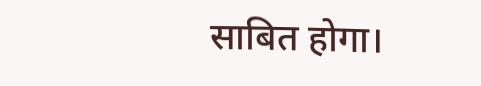साबित होगा।